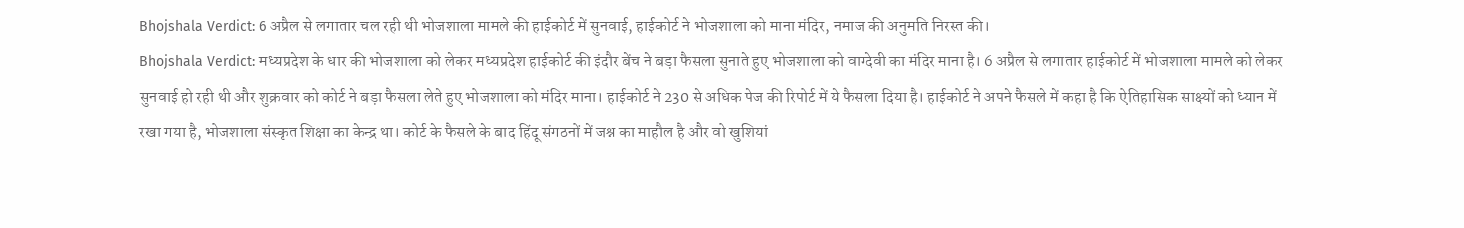Bhojshala Verdict: 6 अप्रैल से लगातार चल रही थी भोजशाला मामले की हाईकोर्ट में सुनवाई, हाईकोर्ट ने भोजशाला को माना मंदिर, नमाज की अनुमति निरस्त की।
Bhojshala Verdict: मध्यप्रदेश के धार की भोजशाला को लेकर मध्यप्रदेश हाईकोर्ट की इंदौर बेंच ने बड़ा फैसला सुनाते हुए भोजशाला को वाग्देवी का मंदिर माना है। 6 अप्रैल से लगातार हाईकोर्ट में भोजशाला मामले को लेकर सुनवाई हो रही थी और शुक्रवार को कोर्ट ने बड़ा फैसला लेते हुए भोजशाला को मंदिर माना। हाईकोर्ट ने 230 से अधिक पेज की रिपोर्ट में ये फैसला दिया है। हाईकोर्ट ने अपने फैसले में कहा है कि ऐतिहासिक साक्ष्यों को ध्यान में रखा गया है, भोजशाला संस्कृत शिक्षा का केन्द्र था। कोर्ट के फैसले के बाद हिंदू संगठनों में जश्न का माहौल है और वो खुशियां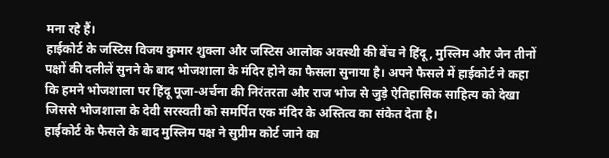मना रहे हैं।
हाईकोर्ट के जस्टिस विजय कुमार शुक्ला और जस्टिस आलोक अवस्थी की बेंच ने हिंदू, मुस्लिम और जैन तीनों पक्षों की दलीलें सुनने के बाद भोजशाला के मंदिर होने का फैसला सुनाया है। अपने फैसले में हाईकोर्ट ने कहा कि हमने भोजशाला पर हिंदू पूजा-अर्चना की निरंतरता और राज भोज से जुड़े ऐतिहासिक साहित्य को देखा जिससे भोजशाला के देवी सरस्वती को समर्पित एक मंदिर के अस्तित्व का संकेत देता है।
हाईकोर्ट के फैसले के बाद मुस्लिम पक्ष ने सुप्रीम कोर्ट जाने का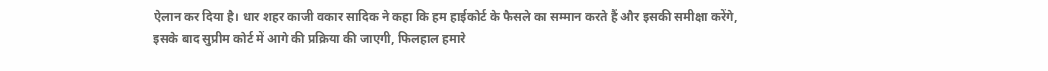ऐलान कर दिया है। धार शहर काजी वकार सादिक ने कहा कि हम हाईकोर्ट के फैसले का सम्मान करते हैं और इसकी समीक्षा करेंगे, इसके बाद सुप्रीम कोर्ट में आगे की प्रक्रिया की जाएगी, फिलहाल हमारे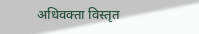अधिवक्ता विस्तृत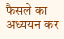फैसले का अध्ययन कर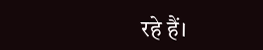रहे हैं।